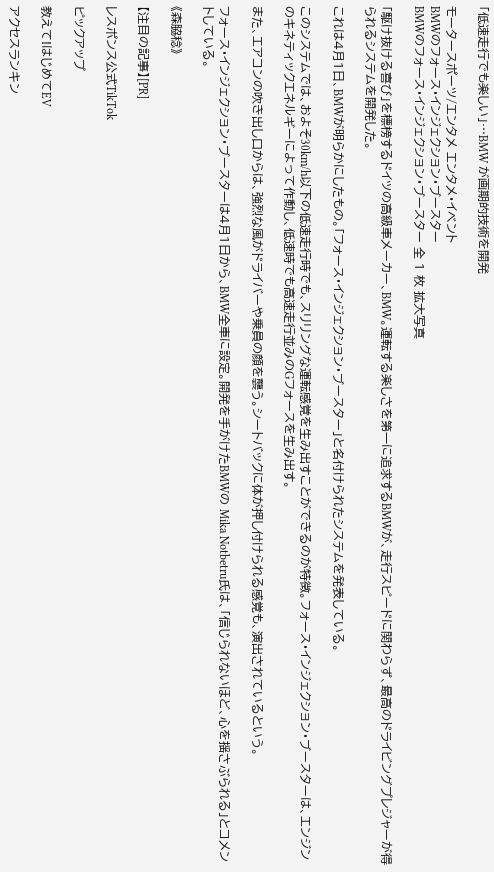「低速走行でも楽しい」…BMW が画期的技術を開発

モータースポーツ/エンタメ エンタメ・イベント
BMWのフォース・インジェクション・ブースター
BMWのフォース・インジェクション・ブースター 全 1 枚 拡大写真

「駆け抜ける喜び」を標榜するドイツの高級車メーカー、BMW。運転する楽しさを第一に追求するBMWが、走行スピードに関わらず、最高のドライビングプレジャーが得られるシステムを開発した。

これは4月1日、BMWが明らかにしたもの。「フォース・インジェクション・ブースター」と名付けられたシステムを発表している。

このシステムでは、およそ30km/h以下の低速走行時でも、スリリングな運転感覚を生み出すことができるのが特徴。フォース・インジェクション・ブースターは、エンジンのキネティックエネルギーによって作動し、低速時でも高速走行並みのGフォースを生み出す。

また、エアコンの吹き出し口からは、強烈な風がドライバーや乗員の顔を襲う。シートバックに体が押し付けられる感覚も、演出されているという。

フォース・インジェクション・ブースターは4月1日から、BMW全車に設定。開発を手がけたBMWの Mika Notbetru氏は、「信じられないほど、心を揺さぶられる」とコメントしている。

《森脇稔》

【注目の記事】[PR]

レスポンス公式TikTok

ピックアップ

教えて!はじめてEV

アクセスランキン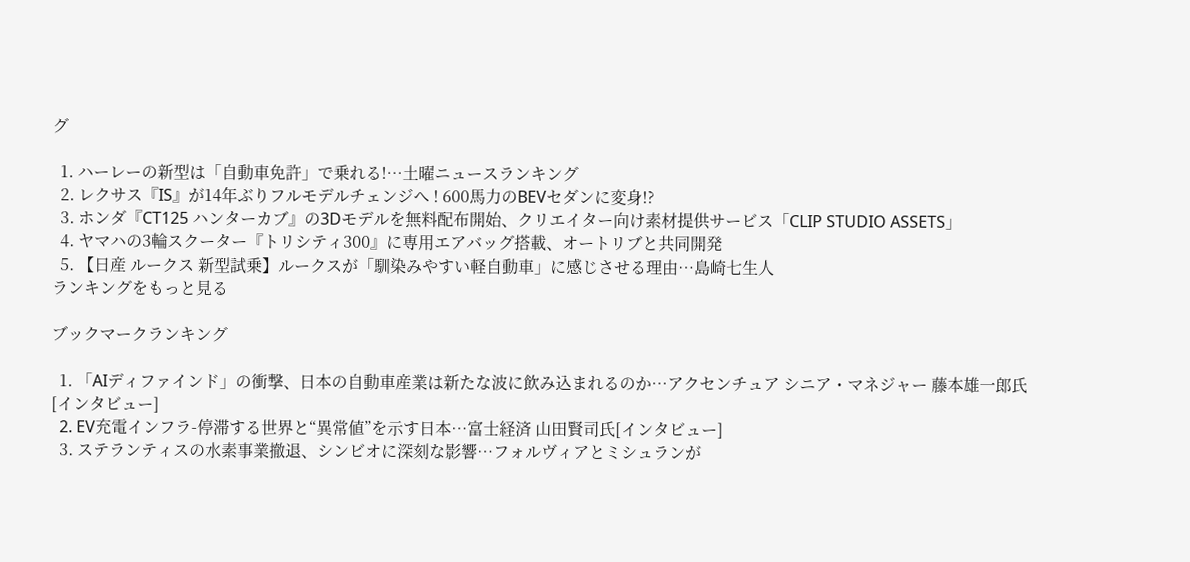グ

  1. ハーレーの新型は「自動車免許」で乗れる!…土曜ニュースランキング
  2. レクサス『IS』が14年ぶりフルモデルチェンジへ ! 600馬力のBEVセダンに変身!?
  3. ホンダ『CT125 ハンターカブ』の3Dモデルを無料配布開始、クリエイター向け素材提供サービス「CLIP STUDIO ASSETS」
  4. ヤマハの3輪スクーター『トリシティ300』に専用エアバッグ搭載、オートリブと共同開発
  5. 【日産 ルークス 新型試乗】ルークスが「馴染みやすい軽自動車」に感じさせる理由…島崎七生人
ランキングをもっと見る

ブックマークランキング

  1. 「AIディファインド」の衝撃、日本の自動車産業は新たな波に飲み込まれるのか…アクセンチュア シニア・マネジャー 藤本雄一郎氏[インタビュー]
  2. EV充電インフラ-停滞する世界と“異常値”を示す日本…富士経済 山田賢司氏[インタビュー]
  3. ステランティスの水素事業撤退、シンビオに深刻な影響…フォルヴィアとミシュランが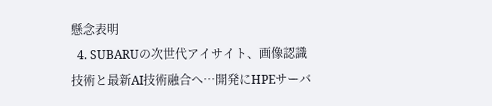懸念表明
  4. SUBARUの次世代アイサイト、画像認識技術と最新AI技術融合へ…開発にHPEサーバ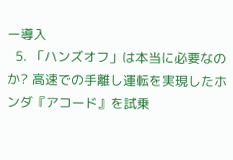ー導入
  5. 「ハンズオフ」は本当に必要なのか? 高速での手離し運転を実現したホンダ『アコード』を試乗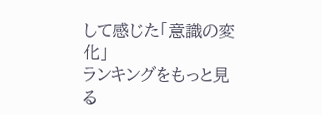して感じた「意識の変化」
ランキングをもっと見る